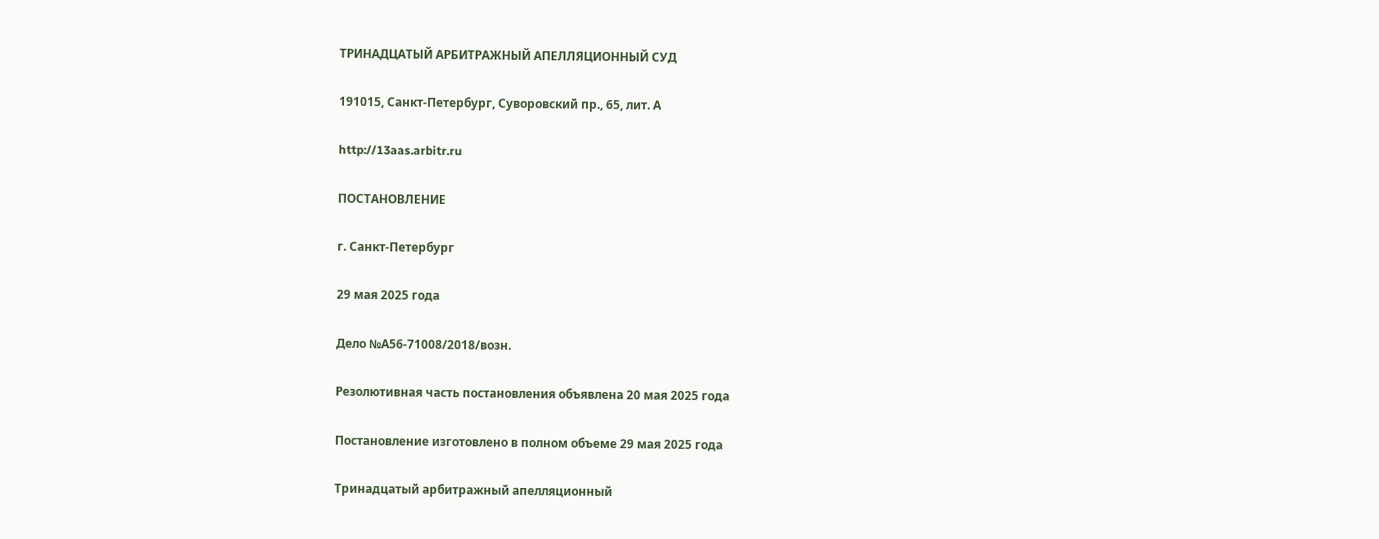ТРИНАДЦАТЫЙ АРБИТРАЖНЫЙ АПЕЛЛЯЦИОННЫЙ СУД

191015, Санкт-Петербург, Суворовский пр., 65, лит. А

http://13aas.arbitr.ru

ПОСТАНОВЛЕНИЕ

г. Санкт-Петербург

29 мая 2025 года

Дело №А56-71008/2018/возн.

Резолютивная часть постановления объявлена 20 мая 2025 года

Постановление изготовлено в полном объеме 29 мая 2025 года

Тринадцатый арбитражный апелляционный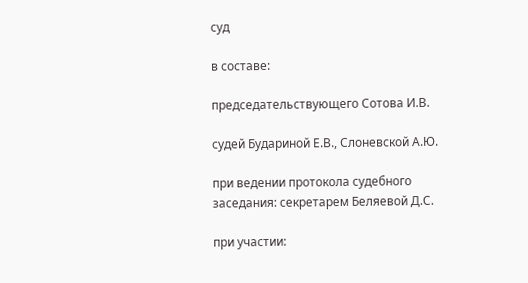суд

в составе:

председательствующего Сотова И.В.

судей Будариной Е.В., Слоневской А.Ю.

при ведении протокола судебного заседания: секретарем Беляевой Д.С.

при участии: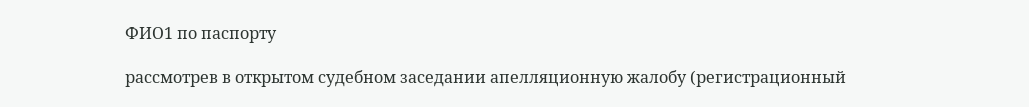ФИО1 по паспорту

рассмотрев в открытом судебном заседании апелляционную жалобу (регистрационный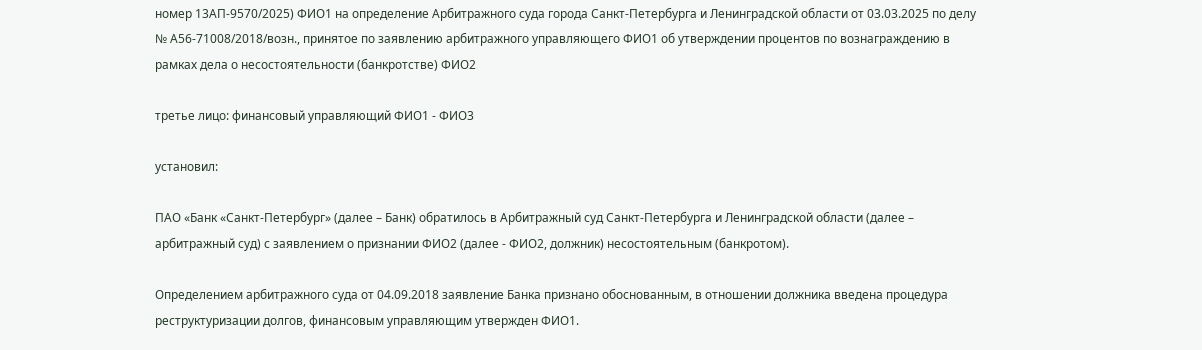номер 13АП-9570/2025) ФИО1 на определение Арбитражного суда города Санкт-Петербурга и Ленинградской области от 03.03.2025 по делу № А56-71008/2018/возн., принятое по заявлению арбитражного управляющего ФИО1 об утверждении процентов по вознаграждению в рамках дела о несостоятельности (банкротстве) ФИО2

третье лицо: финансовый управляющий ФИО1 - ФИО3

установил:

ПАО «Банк «Санкт-Петербург» (далее – Банк) обратилось в Арбитражный суд Санкт-Петербурга и Ленинградской области (далее – арбитражный суд) с заявлением о признании ФИО2 (далее - ФИО2, должник) несостоятельным (банкротом).

Определением арбитражного суда от 04.09.2018 заявление Банка признано обоснованным, в отношении должника введена процедура реструктуризации долгов, финансовым управляющим утвержден ФИО1.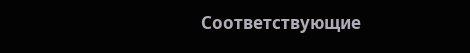Соответствующие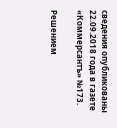сведения опубликованы 22.09.2018 года в газете «Коммерсантъ» №173.

Решением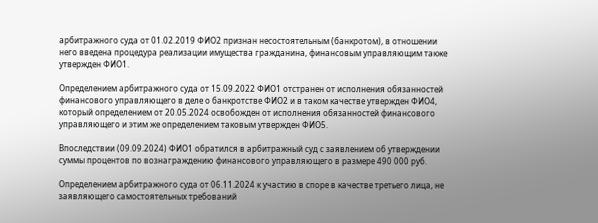арбитражного суда от 01.02.2019 ФИО2 признан несостоятельным (банкротом), в отношении него введена процедура реализации имущества гражданина, финансовым управляющим также утвержден ФИО1.

Определением арбитражного суда от 15.09.2022 ФИО1 отстранен от исполнения обязанностей финансового управляющего в деле о банкротстве ФИО2 и в таком качестве утвержден ФИО4, который определением от 20.05.2024 освобожден от исполнения обязанностей финансового управляющего и этим же определением таковым утвержден ФИО5.

Впоследствии (09.09.2024) ФИО1 обратился в арбитражный суд с заявлением об утверждении суммы процентов по вознаграждению финансового управляющего в размере 490 000 руб.

Определением арбитражного суда от 06.11.2024 к участию в споре в качестве третьего лица, не заявляющего самостоятельных требований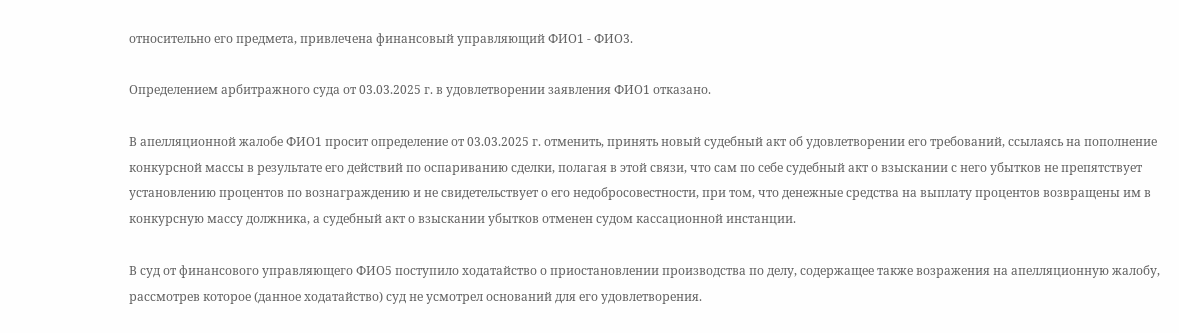относительно его предмета, привлечена финансовый управляющий ФИО1 - ФИО3.

Определением арбитражного суда от 03.03.2025 г. в удовлетворении заявления ФИО1 отказано.

В апелляционной жалобе ФИО1 просит определение от 03.03.2025 г. отменить, принять новый судебный акт об удовлетворении его требований, ссылаясь на пополнение конкурсной массы в результате его действий по оспариванию сделки, полагая в этой связи, что сам по себе судебный акт о взыскании с него убытков не препятствует установлению процентов по вознаграждению и не свидетельствует о его недобросовестности, при том, что денежные средства на выплату процентов возвращены им в конкурсную массу должника, а судебный акт о взыскании убытков отменен судом кассационной инстанции.

В суд от финансового управляющего ФИО5 поступило ходатайство о приостановлении производства по делу, содержащее также возражения на апелляционную жалобу, рассмотрев которое (данное ходатайство) суд не усмотрел оснований для его удовлетворения.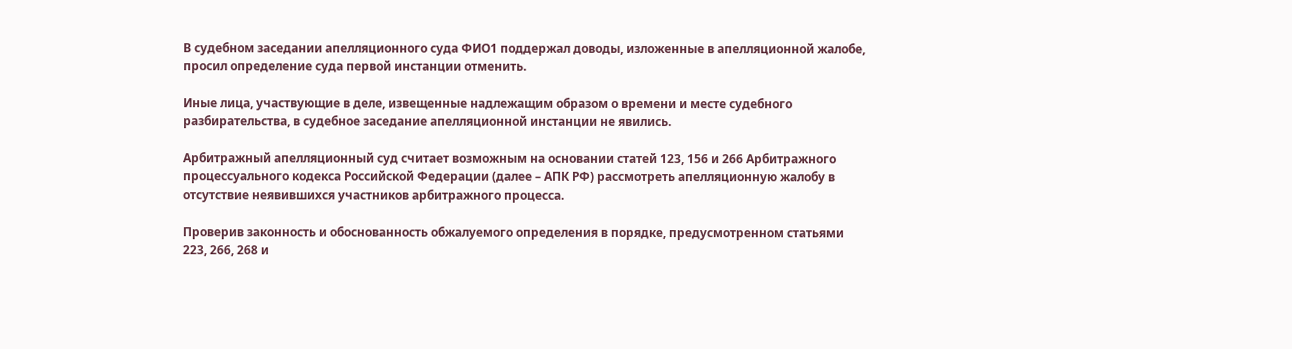В судебном заседании апелляционного суда ФИО1 поддержал доводы, изложенные в апелляционной жалобе, просил определение суда первой инстанции отменить.

Иные лица, участвующие в деле, извещенные надлежащим образом о времени и месте судебного разбирательства, в судебное заседание апелляционной инстанции не явились.

Арбитражный апелляционный суд считает возможным на основании статей 123, 156 и 266 Арбитражного процессуального кодекса Российской Федерации (далее – АПК РФ) рассмотреть апелляционную жалобу в отсутствие неявившихся участников арбитражного процесса.

Проверив законность и обоснованность обжалуемого определения в порядке, предусмотренном статьями 223, 266, 268 и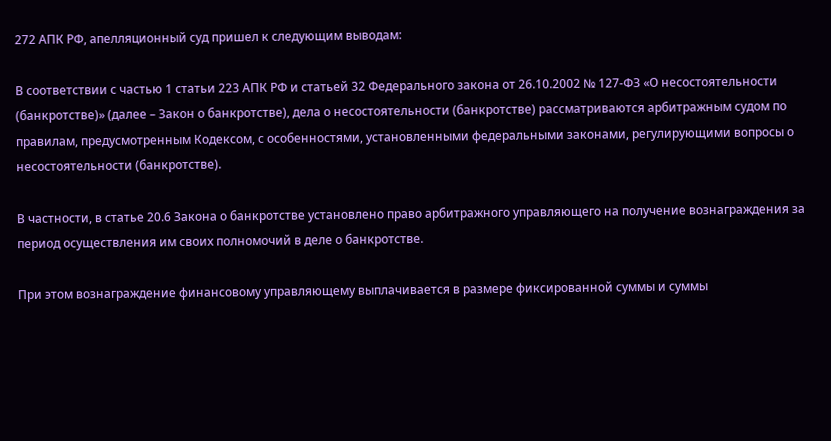272 АПК РФ, апелляционный суд пришел к следующим выводам:

В соответствии с частью 1 статьи 223 АПК РФ и статьей 32 Федерального закона от 26.10.2002 № 127-ФЗ «О несостоятельности (банкротстве)» (далее – Закон о банкротстве), дела о несостоятельности (банкротстве) рассматриваются арбитражным судом по правилам, предусмотренным Кодексом, с особенностями, установленными федеральными законами, регулирующими вопросы о несостоятельности (банкротстве).

В частности, в статье 20.6 Закона о банкротстве установлено право арбитражного управляющего на получение вознаграждения за период осуществления им своих полномочий в деле о банкротстве.

При этом вознаграждение финансовому управляющему выплачивается в размере фиксированной суммы и суммы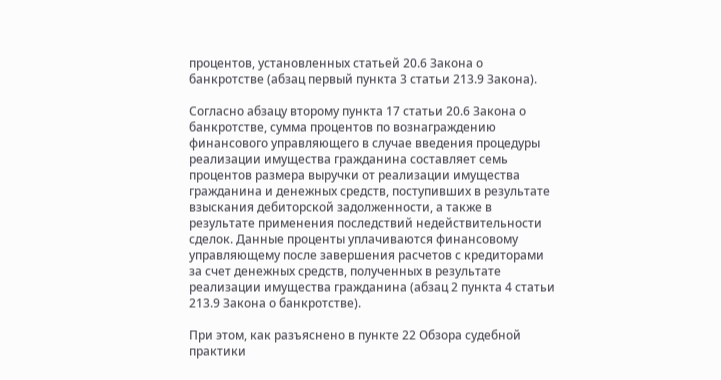процентов, установленных статьей 20.6 Закона о банкротстве (абзац первый пункта 3 статьи 213.9 Закона).

Согласно абзацу второму пункта 17 статьи 20.6 Закона о банкротстве, сумма процентов по вознаграждению финансового управляющего в случае введения процедуры реализации имущества гражданина составляет семь процентов размера выручки от реализации имущества гражданина и денежных средств, поступивших в результате взыскания дебиторской задолженности, а также в результате применения последствий недействительности сделок. Данные проценты уплачиваются финансовому управляющему после завершения расчетов с кредиторами за счет денежных средств, полученных в результате реализации имущества гражданина (абзац 2 пункта 4 статьи 213.9 Закона о банкротстве).

При этом, как разъяснено в пункте 22 Обзора судебной практики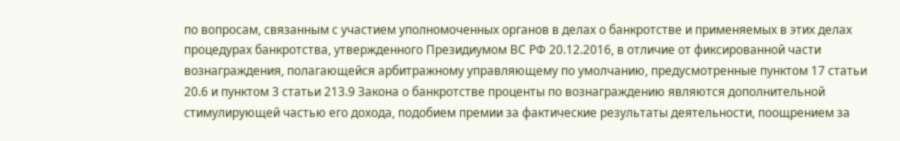по вопросам, связанным с участием уполномоченных органов в делах о банкротстве и применяемых в этих делах процедурах банкротства, утвержденного Президиумом ВС РФ 20.12.2016, в отличие от фиксированной части вознаграждения, полагающейся арбитражному управляющему по умолчанию, предусмотренные пунктом 17 статьи 20.6 и пунктом 3 статьи 213.9 Закона о банкротстве проценты по вознаграждению являются дополнительной стимулирующей частью его дохода, подобием премии за фактические результаты деятельности, поощрением за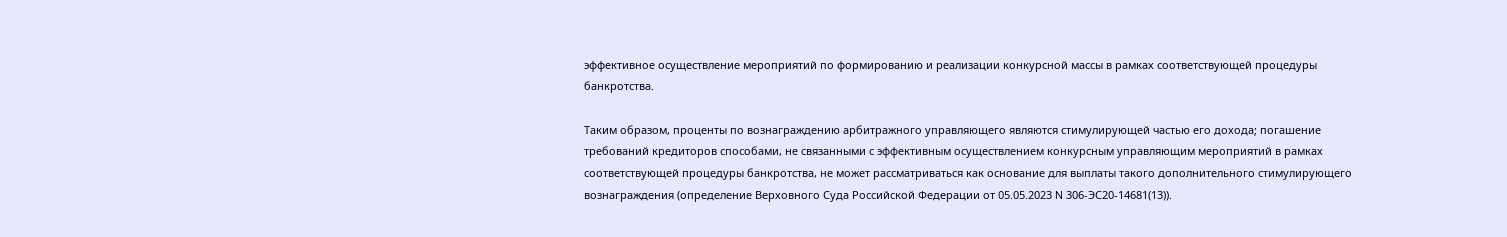эффективное осуществление мероприятий по формированию и реализации конкурсной массы в рамках соответствующей процедуры банкротства.

Таким образом, проценты по вознаграждению арбитражного управляющего являются стимулирующей частью его дохода; погашение требований кредиторов способами, не связанными с эффективным осуществлением конкурсным управляющим мероприятий в рамках соответствующей процедуры банкротства, не может рассматриваться как основание для выплаты такого дополнительного стимулирующего вознаграждения (определение Верховного Суда Российской Федерации от 05.05.2023 N 306-ЭС20-14681(13)).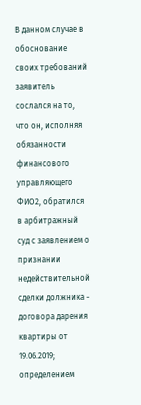В данном случае в обоснование своих требований заявитель сослался на то, что он, исполняя обязанности финансового управляющего ФИО2, обратился в арбитражный суд с заявлением о признании недействительной сделки должника - договора дарения квартиры от 19.06.2019; определением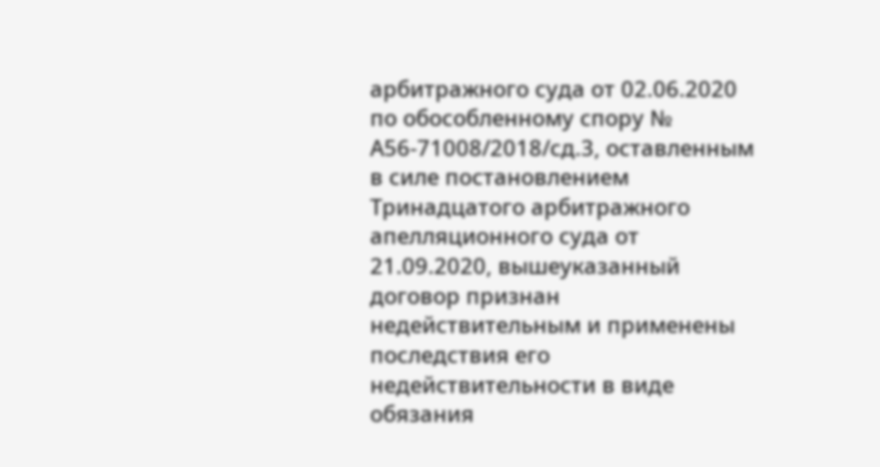арбитражного суда от 02.06.2020 по обособленному спору № А56-71008/2018/сд.3, оставленным в силе постановлением Тринадцатого арбитражного апелляционного суда от 21.09.2020, вышеуказанный договор признан недействительным и применены последствия его недействительности в виде обязания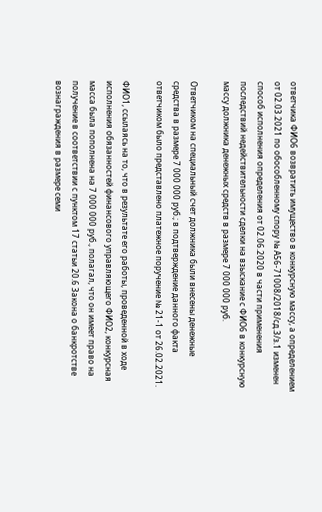ответчика ФИО6 возвратить имущество в конкурсную массу, а определением от 02.03.2021 по обособленному спору № А56-71008/2018/сд.3/з.1 изменен способ исполнения определения от 02.06.2020 в части применения последствий недействительности сделки на взыскание с ФИО6 в конкурсную массу должника денежных средств в размере 7 000 000 руб.

Ответчиком на специальный счет должника были внесены денежные средства в размере 7 000 000 руб.; в подтверждение данного факта ответчиком было представлено платежное поручение № 21-1 от 26.02.2021.

ФИО1, ссылаясь на то, что в результате его работы, проведенной в ходе исполнения обязанностей финансового управляющего ФИО2, конкурсная масса была пополнена на 7 000 000 руб., полагал, что он имеет право на получение в соответствии с пунктом 17 статьи 20.6 Закона о банкротстве вознаграждения в размере семи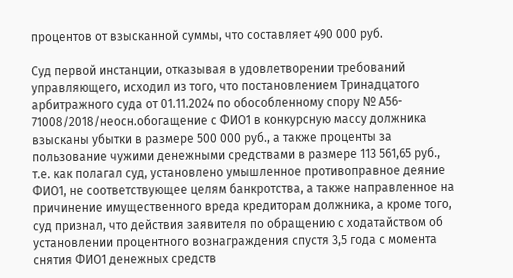процентов от взысканной суммы, что составляет 490 000 руб.

Суд первой инстанции, отказывая в удовлетворении требований управляющего, исходил из того, что постановлением Тринадцатого арбитражного суда от 01.11.2024 по обособленному спору № А56- 71008/2018/неосн.обогащение с ФИО1 в конкурсную массу должника взысканы убытки в размере 500 000 руб., а также проценты за пользование чужими денежными средствами в размере 113 561,65 руб., т.е. как полагал суд, установлено умышленное противоправное деяние ФИО1, не соответствующее целям банкротства, а также направленное на причинение имущественного вреда кредиторам должника, а кроме того, суд признал, что действия заявителя по обращению с ходатайством об установлении процентного вознаграждения спустя 3,5 года с момента снятия ФИО1 денежных средств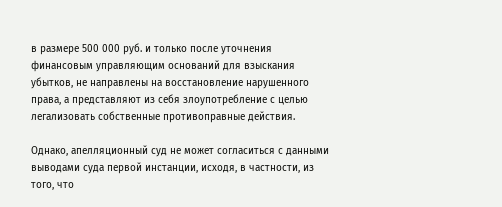в размере 500 000 руб. и только после уточнения финансовым управляющим оснований для взыскания убытков, не направлены на восстановление нарушенного права, а представляют из себя злоупотребление с целью легализовать собственные противоправные действия.

Однако, апелляционный суд не может согласиться с данными выводами суда первой инстанции, исходя, в частности, из того, что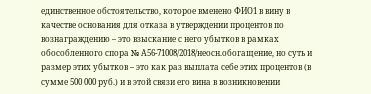единственное обстоятельство, которое вменено ФИО1 в вину в качестве основания для отказа в утверждении процентов по вознаграждению – это взыскание с него убытков в рамках обособленного спора № А56-71008/2018/неосн.обогащение, но суть и размер этих убытков – это как раз выплата себе этих процентов (в сумме 500 000 руб.) и в этой связи его вина в возникновении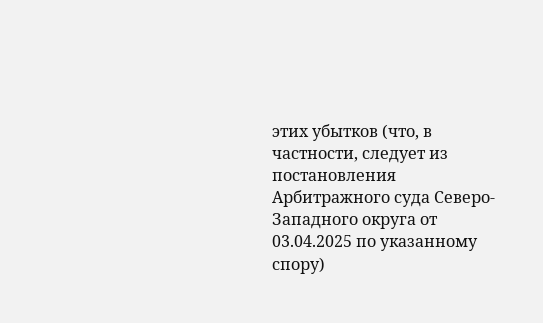этих убытков (что, в частности, следует из постановления Арбитражного суда Северо-Западного округа от 03.04.2025 по указанному спору)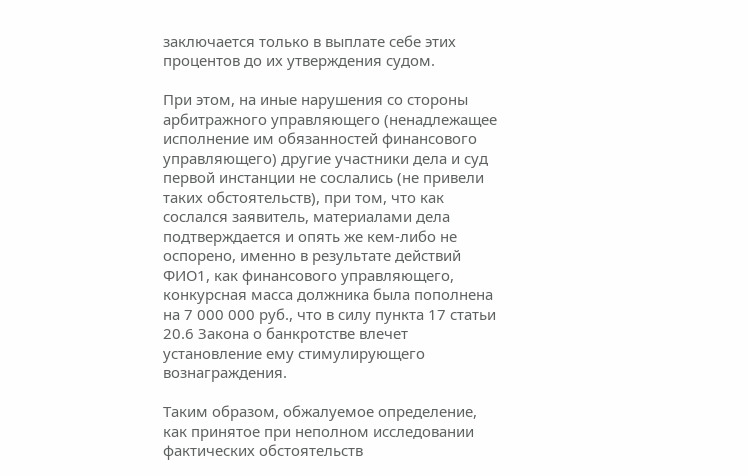заключается только в выплате себе этих процентов до их утверждения судом.

При этом, на иные нарушения со стороны арбитражного управляющего (ненадлежащее исполнение им обязанностей финансового управляющего) другие участники дела и суд первой инстанции не сослались (не привели таких обстоятельств), при том, что как сослался заявитель, материалами дела подтверждается и опять же кем-либо не оспорено, именно в результате действий ФИО1, как финансового управляющего, конкурсная масса должника была пополнена на 7 000 000 руб., что в силу пункта 17 статьи 20.6 Закона о банкротстве влечет установление ему стимулирующего вознаграждения.

Таким образом, обжалуемое определение, как принятое при неполном исследовании фактических обстоятельств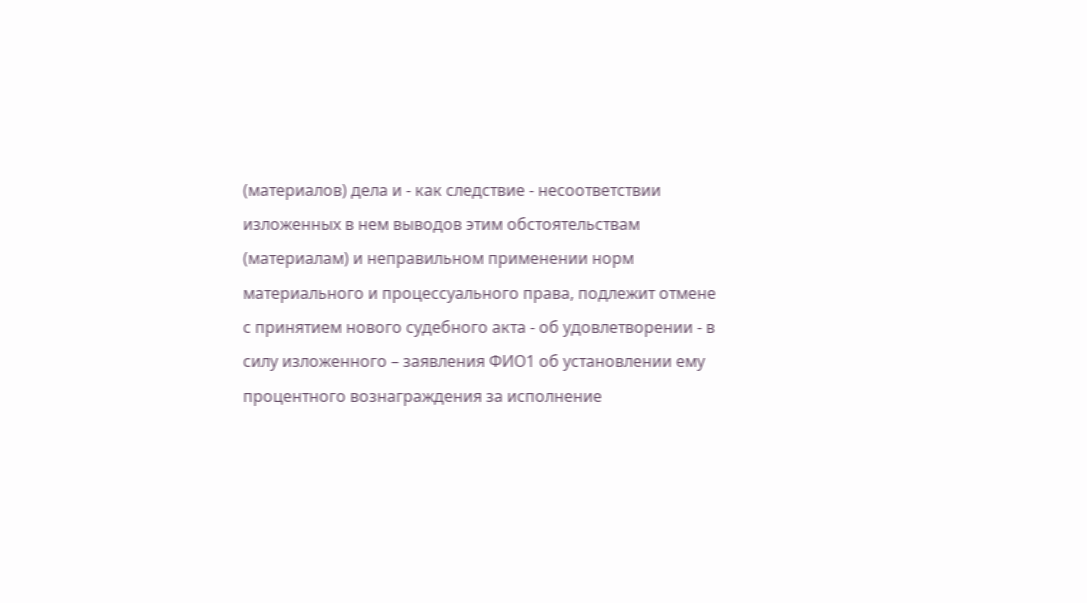(материалов) дела и - как следствие - несоответствии изложенных в нем выводов этим обстоятельствам (материалам) и неправильном применении норм материального и процессуального права, подлежит отмене с принятием нового судебного акта - об удовлетворении - в силу изложенного – заявления ФИО1 об установлении ему процентного вознаграждения за исполнение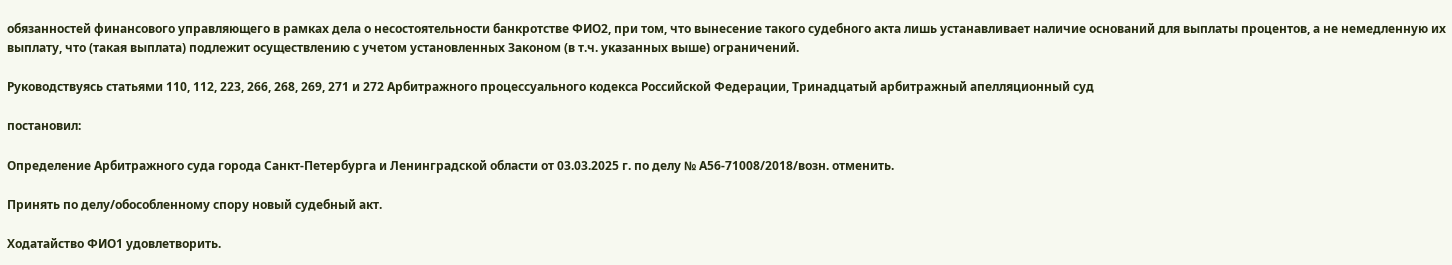обязанностей финансового управляющего в рамках дела о несостоятельности банкротстве ФИО2, при том, что вынесение такого судебного акта лишь устанавливает наличие оснований для выплаты процентов, а не немедленную их выплату, что (такая выплата) подлежит осуществлению с учетом установленных Законом (в т.ч. указанных выше) ограничений.

Руководствуясь статьями 110, 112, 223, 266, 268, 269, 271 и 272 Арбитражного процессуального кодекса Российской Федерации, Тринадцатый арбитражный апелляционный суд

постановил:

Определение Арбитражного суда города Санкт-Петербурга и Ленинградской области от 03.03.2025 г. по делу № А56-71008/2018/возн. отменить.

Принять по делу/обособленному спору новый судебный акт.

Ходатайство ФИО1 удовлетворить.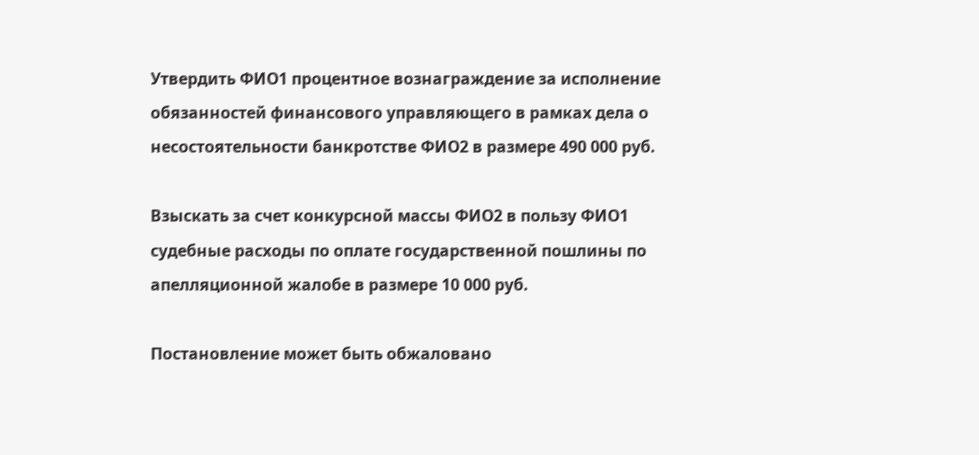Утвердить ФИО1 процентное вознаграждение за исполнение обязанностей финансового управляющего в рамках дела о несостоятельности банкротстве ФИО2 в размере 490 000 руб.

Взыскать за счет конкурсной массы ФИО2 в пользу ФИО1 судебные расходы по оплате государственной пошлины по апелляционной жалобе в размере 10 000 руб.

Постановление может быть обжаловано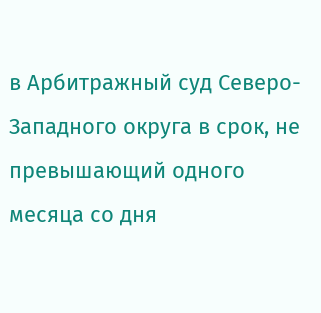в Арбитражный суд Северо-Западного округа в срок, не превышающий одного месяца со дня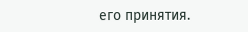его принятия.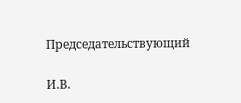Председательствующий

И.В.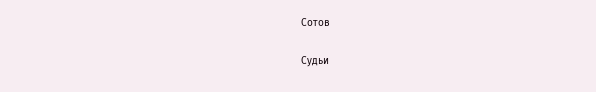Сотов

Судьи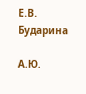Е.В. Бударина

А.Ю.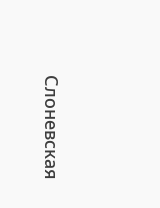Слоневская